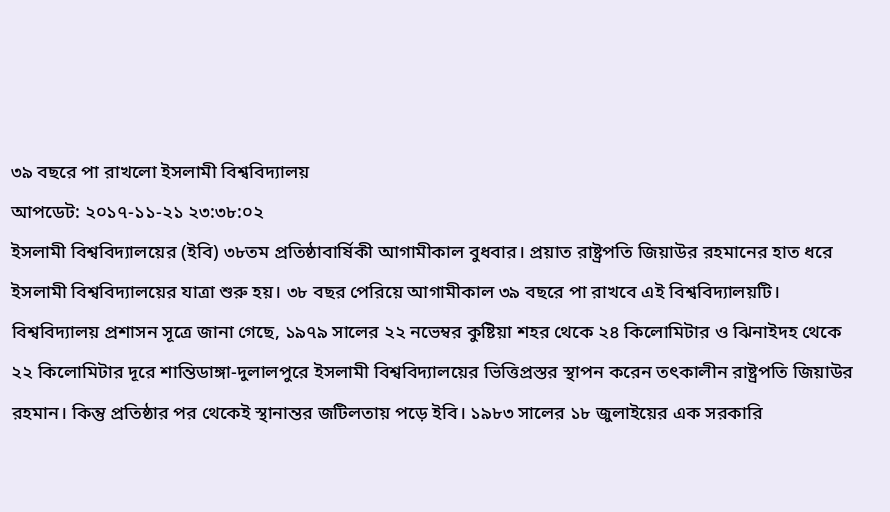৩৯ বছরে পা রাখলো ইসলামী বিশ্ববিদ্যালয়
আপডেট: ২০১৭-১১-২১ ২৩:৩৮:০২
ইসলামী বিশ্ববিদ্যালয়ের (ইবি) ৩৮তম প্রতিষ্ঠাবার্ষিকী আগামীকাল বুধবার। প্রয়াত রাষ্ট্রপতি জিয়াউর রহমানের হাত ধরে ইসলামী বিশ্ববিদ্যালয়ের যাত্রা শুরু হয়। ৩৮ বছর পেরিয়ে আগামীকাল ৩৯ বছরে পা রাখবে এই বিশ্ববিদ্যালয়টি।
বিশ্ববিদ্যালয় প্রশাসন সূত্রে জানা গেছে, ১৯৭৯ সালের ২২ নভেম্বর কুষ্টিয়া শহর থেকে ২৪ কিলোমিটার ও ঝিনাইদহ থেকে ২২ কিলোমিটার দূরে শান্তিডাঙ্গা-দুলালপুরে ইসলামী বিশ্ববিদ্যালয়ের ভিত্তিপ্রস্তর স্থাপন করেন তৎকালীন রাষ্ট্রপতি জিয়াউর রহমান। কিন্তু প্রতিষ্ঠার পর থেকেই স্থানান্তর জটিলতায় পড়ে ইবি। ১৯৮৩ সালের ১৮ জুলাইয়ের এক সরকারি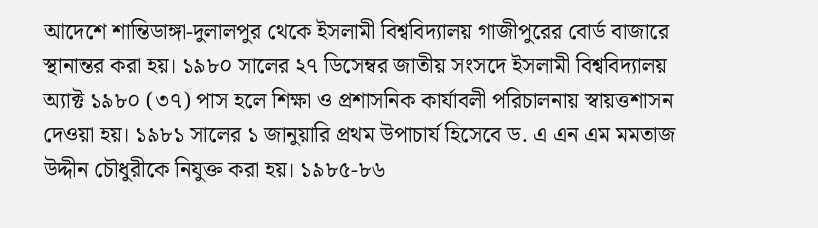আদেশে শান্তিডাঙ্গা-দুলালপুর থেকে ইসলামী বিশ্ববিদ্যালয় গাজীপুরের বোর্ড বাজারে স্থানান্তর করা হয়। ১৯৮০ সালের ২৭ ডিসেম্বর জাতীয় সংসদে ইসলামী বিশ্ববিদ্যালয় অ্যাক্ট ১৯৮০ (৩৭) পাস হলে শিক্ষা ও প্রশাসনিক কার্যাবলী পরিচালনায় স্বায়ত্তশাসন দেওয়া হয়। ১৯৮১ সালের ১ জানুয়ারি প্রথম উপাচার্য হিসেবে ড. এ এন এম মমতাজ উদ্দীন চৌধুরীকে নিযুক্ত করা হয়। ১৯৮৫-৮৬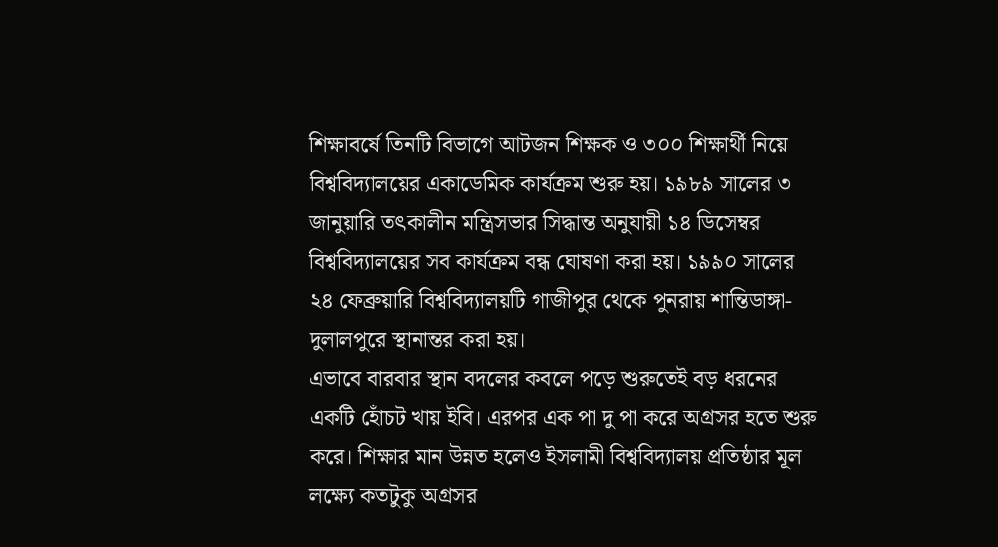শিক্ষাবর্ষে তিনটি বিভাগে আটজন শিক্ষক ও ৩০০ শিক্ষার্থী নিয়ে বিশ্ববিদ্যালয়ের একাডেমিক কার্যক্রম শুরু হয়। ১৯৮৯ সালের ৩ জানুয়ারি তৎকালীন মন্ত্রিসভার সিদ্ধান্ত অনুযায়ী ১৪ ডিসেম্বর বিশ্ববিদ্যালয়ের সব কার্যক্রম বন্ধ ঘোষণা করা হয়। ১৯৯০ সালের ২৪ ফেব্রুয়ারি বিশ্ববিদ্যালয়টি গাজীপুর থেকে পুনরায় শান্তিডাঙ্গা-দুলালপুরে স্থানান্তর করা হয়।
এভাবে বারবার স্থান বদলের কবলে পড়ে শুরুতেই বড় ধরনের একটি হোঁচট খায় ইবি। এরপর এক পা দু পা করে অগ্রসর হতে শুরু করে। শিক্ষার মান উন্নত হলেও ইসলামী বিশ্ববিদ্যালয় প্রতিষ্ঠার মূল লক্ষ্যে কতটুকু অগ্রসর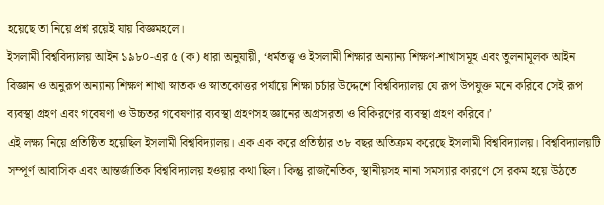হয়েছে তা নিয়ে প্রশ্ন রয়েই যায় বিজ্ঞমহলে।
ইসলামী বিশ্ববিদ্যালয় আইন ১৯৮০-এর ৫ (ক) ধারা অনুযায়ী, ‘ধর্মতত্ত্ব ও ইসলামী শিক্ষার অন্যান্য শিক্ষণ-শাখাসমূহ এবং তুলনামূলক আইন বিজ্ঞান ও অনুরূপ অন্যান্য শিক্ষণ শাখা স্নাতক ও স্নাতকোত্তর পর্যায়ে শিক্ষা চর্চার উদ্দেশে বিশ্ববিদ্যালয় যে রূপ উপযুক্ত মনে করিবে সেই রূপ ব্যবস্থা গ্রহণ এবং গবেষণা ও উচ্চতর গবেষণার ব্যবস্থা গ্রহণসহ জ্ঞানের অগ্রসরতা ও বিকিরণের ব্যবস্থা গ্রহণ করিবে।’
এই লক্ষ্য নিয়ে প্রতিষ্ঠিত হয়েছিল ইসলামী বিশ্ববিদ্যালয়। এক এক করে প্রতিষ্ঠার ৩৮ বছর অতিক্রম করেছে ইসলামী বিশ্ববিদ্যালয়। বিশ্ববিদ্যালয়টি সম্পূর্ণ আবাসিক এবং আন্তর্জাতিক বিশ্ববিদ্যালয় হওয়ার কথা ছিল। কিন্তু রাজনৈতিক, স্থানীয়সহ নানা সমস্যার কারণে সে রকম হয়ে উঠতে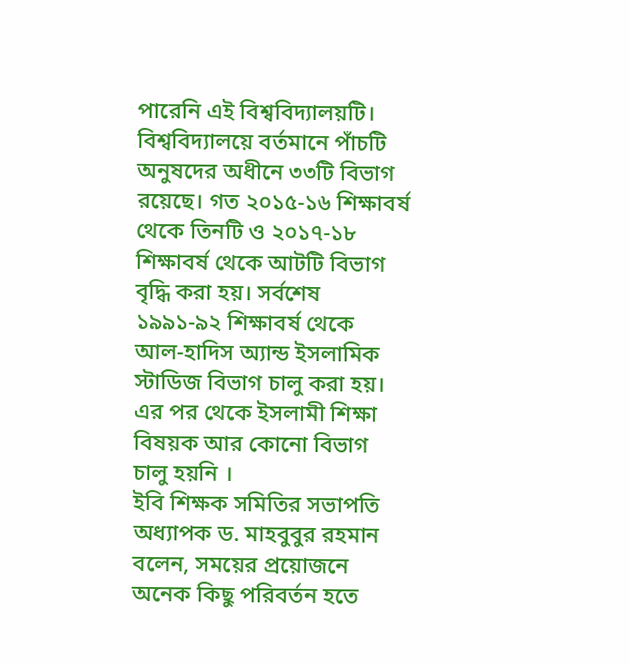পারেনি এই বিশ্ববিদ্যালয়টি।
বিশ্ববিদ্যালয়ে বর্তমানে পাঁচটি অনুষদের অধীনে ৩৩টি বিভাগ রয়েছে। গত ২০১৫-১৬ শিক্ষাবর্ষ থেকে তিনটি ও ২০১৭-১৮ শিক্ষাবর্ষ থেকে আটটি বিভাগ বৃদ্ধি করা হয়। সর্বশেষ ১৯৯১-৯২ শিক্ষাবর্ষ থেকে আল-হাদিস অ্যান্ড ইসলামিক স্টাডিজ বিভাগ চালু করা হয়। এর পর থেকে ইসলামী শিক্ষা বিষয়ক আর কোনো বিভাগ চালু হয়নি ।
ইবি শিক্ষক সমিতির সভাপতি অধ্যাপক ড. মাহবুবুর রহমান বলেন, সময়ের প্রয়োজনে অনেক কিছু পরিবর্তন হতে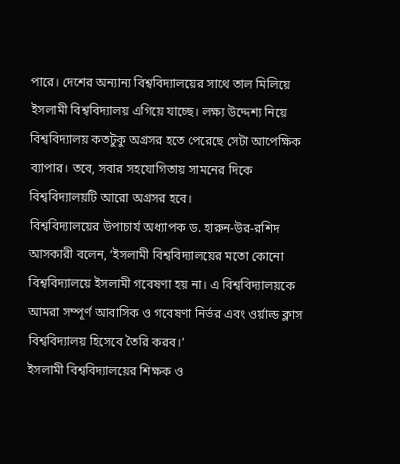পারে। দেশের অন্যান্য বিশ্ববিদ্যালয়ের সাথে তাল মিলিয়ে ইসলামী বিশ্ববিদ্যালয় এগিয়ে যাচ্ছে। লক্ষ্য উদ্দেশ্য নিয়ে বিশ্ববিদ্যালয় কতটুকু অগ্রসর হতে পেরেছে সেটা আপেক্ষিক ব্যাপার। তবে, সবার সহযোগিতায় সামনের দিকে বিশ্ববিদ্যালয়টি আরো অগ্রসর হবে।
বিশ্ববিদ্যালয়ের উপাচার্য অধ্যাপক ড. হারুন-উর-রশিদ আসকারী বলেন, ‘ইসলামী বিশ্ববিদ্যালয়ের মতো কোনো বিশ্ববিদ্যালয়ে ইসলামী গবেষণা হয় না। এ বিশ্ববিদ্যালয়কে আমরা সম্পূর্ণ আবাসিক ও গবেষণা নির্ভর এবং ওর্য়াল্ড ক্লাস বিশ্ববিদ্যালয় হিসেবে তৈরি করব।’
ইসলামী বিশ্ববিদ্যালয়ের শিক্ষক ও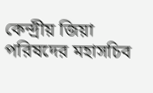কেন্দ্রীয় জিয়া পরিষদের মহাসচিব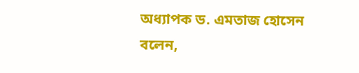অধ্যাপক ড. এমতাজ হোসেন বলেন,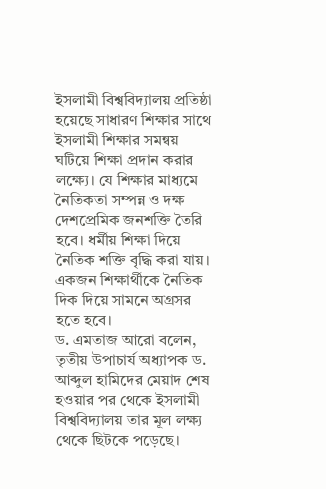ইসলামী বিশ্ববিদ্যালয় প্রতিষ্ঠা হয়েছে সাধারণ শিক্ষার সাথে ইসলামী শিক্ষার সমন্বয় ঘটিয়ে শিক্ষা প্রদান করার লক্ষ্যে। যে শিক্ষার মাধ্যমে নৈতিকতা সম্পন্ন ও দক্ষ দেশপ্রেমিক জনশক্তি তৈরি হবে। ধর্মীয় শিক্ষা দিয়ে নৈতিক শক্তি বৃদ্ধি করা যায়। একজন শিক্ষার্থীকে নৈতিক দিক দিয়ে সামনে অগ্রসর হতে হবে।
ড. এমতাজ আরো বলেন, তৃতীয় উপাচার্য অধ্যাপক ড. আব্দুল হামিদের মেয়াদ শেষ হওয়ার পর থেকে ইসলামী বিশ্ববিদ্যালয় তার মূল লক্ষ্য থেকে ছিটকে পড়েছে।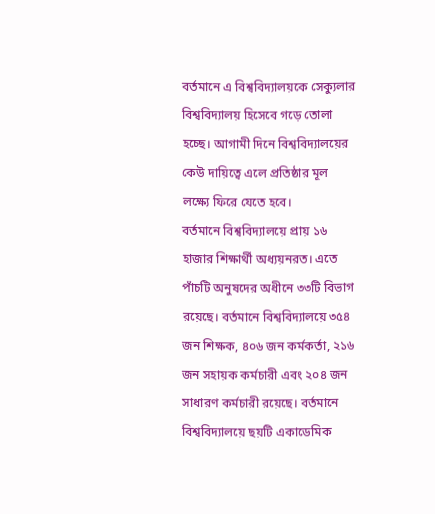বর্তমানে এ বিশ্ববিদ্যালয়কে সেক্যুলার বিশ্ববিদ্যালয় হিসেবে গড়ে তোলা হচ্ছে। আগামী দিনে বিশ্ববিদ্যালয়ের কেউ দায়িত্বে এলে প্রতিষ্ঠার মূল লক্ষ্যে ফিরে যেতে হবে।
বর্তমানে বিশ্ববিদ্যালয়ে প্রায় ১৬ হাজার শিক্ষার্থী অধ্যয়নরত। এতে পাঁচটি অনুষদের অধীনে ৩৩টি বিভাগ রয়েছে। বর্তমানে বিশ্ববিদ্যালয়ে ৩৫৪ জন শিক্ষক, ৪০৬ জন কর্মকর্তা, ২১৬ জন সহায়ক কর্মচারী এবং ২০৪ জন সাধারণ কর্মচারী রয়েছে। বর্তমানে বিশ্ববিদ্যালয়ে ছয়টি একাডেমিক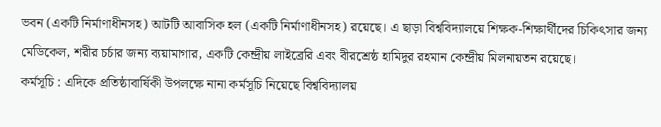ভবন (একটি নির্মাণাধীনসহ) আটটি আবাসিক হল (একটি নির্মাণাধীনসহ) রয়েছে। এ ছাড়া বিশ্ববিদ্যালয়ে শিক্ষক-শিক্ষার্থীদের চিকিৎসার জন্য মেডিকেল, শরীর চর্চার জন্য ব্যয়ামাগার, একটি কেন্দ্রীয় লাইব্রেরি এবং বীরশ্রেষ্ঠ হামিদুর রহমান কেন্দ্রীয় মিলনায়তন রয়েছে।
কর্মসূচি : এদিকে প্রতিষ্ঠাবার্ষিকী উপলক্ষে নানা কর্মসূচি নিয়েছে বিশ্ববিদ্যালয়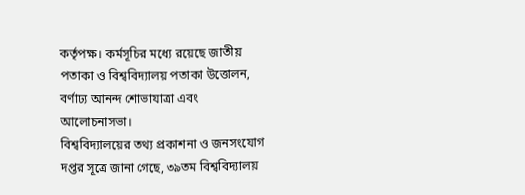কর্তৃপক্ষ। কর্মসূচির মধ্যে রয়েছে জাতীয় পতাকা ও বিশ্ববিদ্যালয় পতাকা উত্তোলন, বর্ণাঢ্য আনন্দ শোভাযাত্রা এবং আলোচনাসভা।
বিশ্ববিদ্যালয়ের তথ্য প্রকাশনা ও জনসংযোগ দপ্তর সূত্রে জানা গেছে, ৩৯তম বিশ্ববিদ্যালয়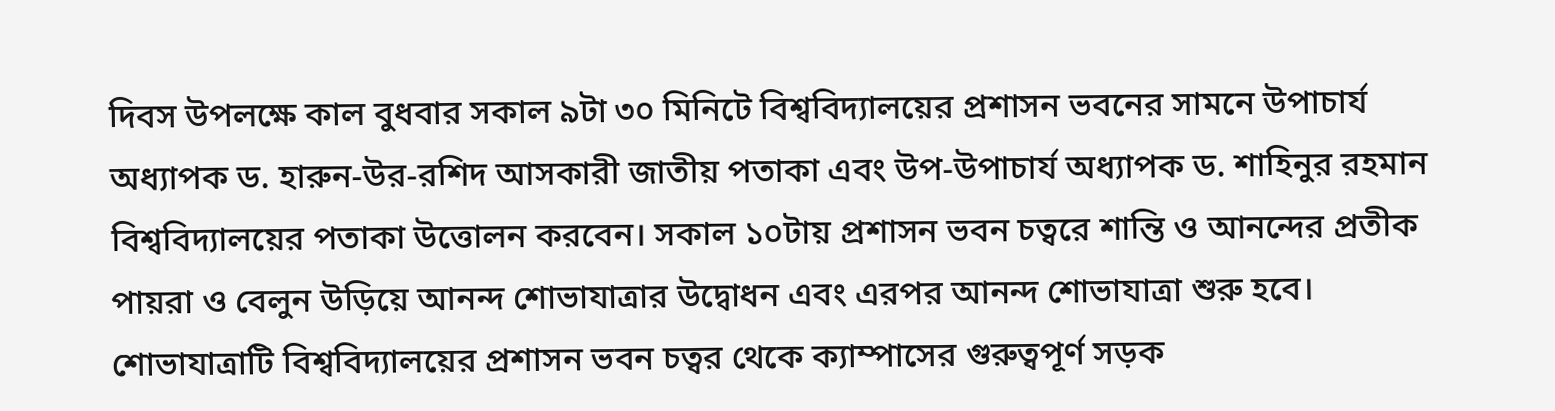দিবস উপলক্ষে কাল বুধবার সকাল ৯টা ৩০ মিনিটে বিশ্ববিদ্যালয়ের প্রশাসন ভবনের সামনে উপাচার্য অধ্যাপক ড. হারুন-উর-রশিদ আসকারী জাতীয় পতাকা এবং উপ-উপাচার্য অধ্যাপক ড. শাহিনুর রহমান বিশ্ববিদ্যালয়ের পতাকা উত্তোলন করবেন। সকাল ১০টায় প্রশাসন ভবন চত্বরে শান্তি ও আনন্দের প্রতীক পায়রা ও বেলুন উড়িয়ে আনন্দ শোভাযাত্রার উদ্বোধন এবং এরপর আনন্দ শোভাযাত্রা শুরু হবে।
শোভাযাত্রাটি বিশ্ববিদ্যালয়ের প্রশাসন ভবন চত্বর থেকে ক্যাম্পাসের গুরুত্বপূর্ণ সড়ক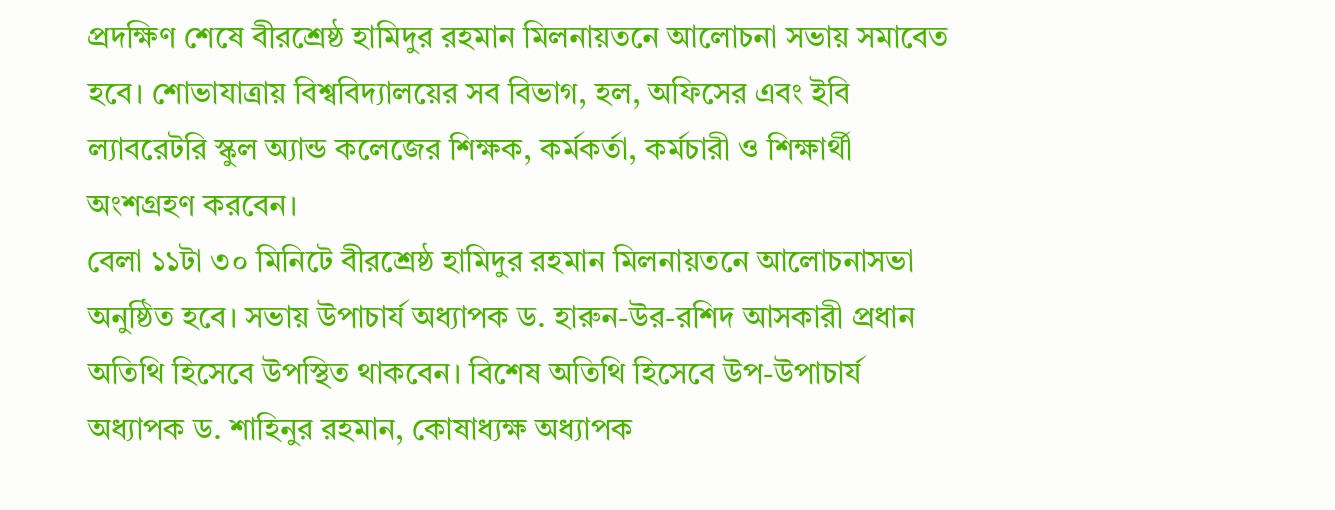প্রদক্ষিণ শেষে বীরশ্রেষ্ঠ হামিদুর রহমান মিলনায়তনে আলোচনা সভায় সমাবেত হবে। শোভাযাত্রায় বিশ্ববিদ্যালয়ের সব বিভাগ, হল, অফিসের এবং ইবি ল্যাবরেটরি স্কুল অ্যান্ড কলেজের শিক্ষক, কর্মকর্তা, কর্মচারী ও শিক্ষার্থী অংশগ্রহণ করবেন।
বেলা ১১টা ৩০ মিনিটে বীরশ্রেষ্ঠ হামিদুর রহমান মিলনায়তনে আলোচনাসভা অনুষ্ঠিত হবে। সভায় উপাচার্য অধ্যাপক ড. হারুন-উর-রশিদ আসকারী প্রধান অতিথি হিসেবে উপস্থিত থাকবেন। বিশেষ অতিথি হিসেবে উপ-উপাচার্য অধ্যাপক ড. শাহিনুর রহমান, কোষাধ্যক্ষ অধ্যাপক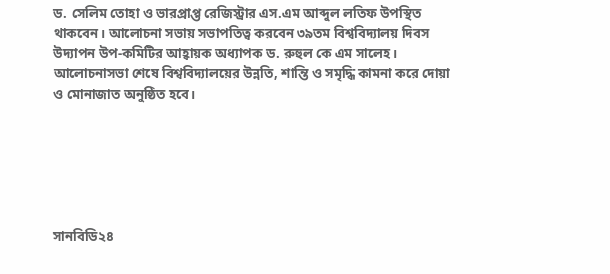ড. সেলিম তোহা ও ভারপ্রাপ্ত রেজিস্ট্রার এস.এম আব্দুল লতিফ উপস্থিত থাকবেন। আলোচনা সভায় সভাপতিত্ব করবেন ৩৯তম বিশ্ববিদ্যালয় দিবস উদ্যাপন উপ-কমিটির আহ্বায়ক অধ্যাপক ড. রুহুল কে এম সালেহ। আলোচনাসভা শেষে বিশ্ববিদ্যালয়ের উন্নতি, শান্তি ও সমৃদ্ধি কামনা করে দোয়া ও মোনাজাত অনুষ্ঠিত হবে।






সানবিডি২৪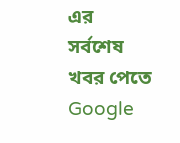এর সর্বশেষ খবর পেতে Google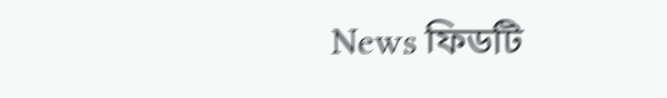News ফিডটি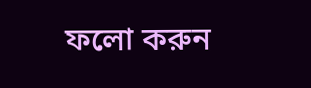ফলো করুন